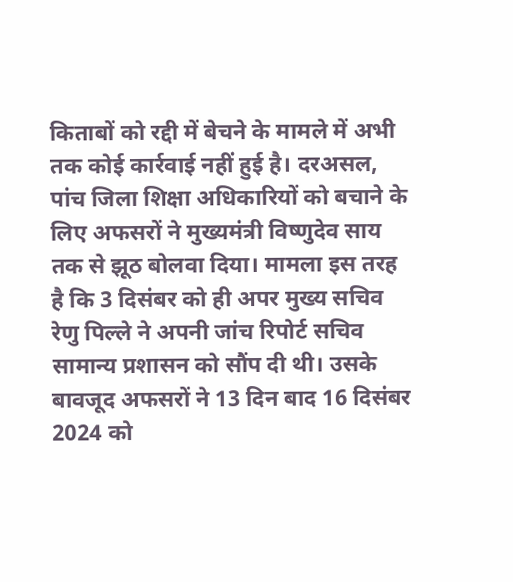किताबों को रद्दी में बेचने के मामले में अभी तक कोई कार्रवाई नहीं हुई है। दरअसल, पांच जिला शिक्षा अधिकारियों को बचाने के लिए अफसरों ने मुख्यमंत्री विष्णुदेव साय तक से झूठ बोलवा दिया। मामला इस तरह है कि 3 दिसंबर को ही अपर मुख्य सचिव रेणु पिल्ले ने अपनी जांच रिपोर्ट सचिव सामान्य प्रशासन को सौंप दी थी। उसके बावजूद अफसरों ने 13 दिन बाद 16 दिसंबर 2024 को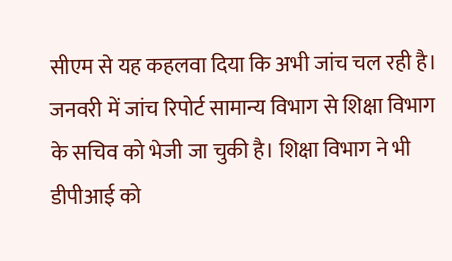सीएम से यह कहलवा दिया कि अभी जांच चल रही है। जनवरी में जांच रिपोर्ट सामान्य विभाग से शिक्षा विभाग के सचिव को भेजी जा चुकी है। शिक्षा विभाग ने भी डीपीआई को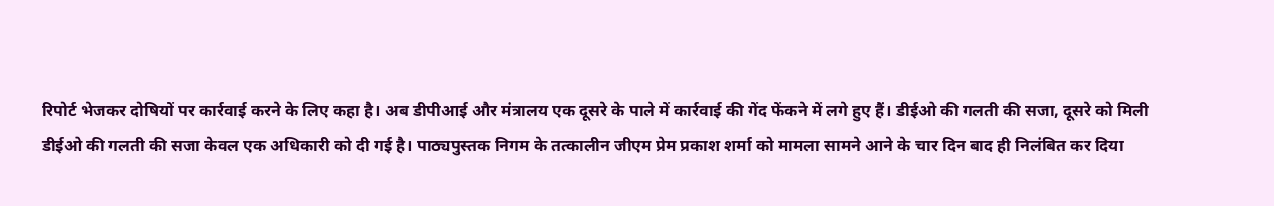रिपोर्ट भेजकर दोषियों पर कार्रवाई करने के लिए कहा है। अब डीपीआई और मंत्रालय एक दूसरे के पाले में कार्रवाई की गेंद फेंकने में लगे हुए हैं। डीईओ की गलती की सजा, दूसरे को मिली
डीईओ की गलती की सजा केवल एक अधिकारी को दी गई है। पाठ्यपुस्तक निगम के तत्कालीन जीएम प्रेम प्रकाश शर्मा को मामला सामने आने के चार दिन बाद ही निलंबित कर दिया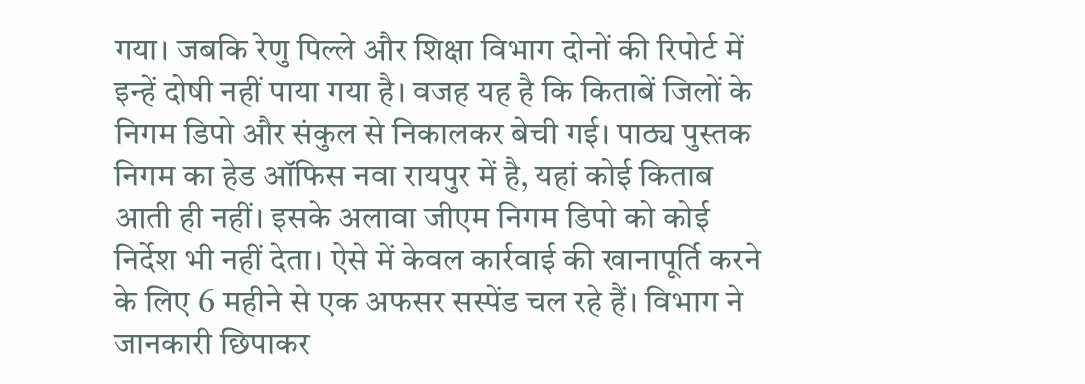गया। जबकि रेणु पिल्ले और शिक्षा विभाग दोनों की रिपोर्ट में इन्हें दोषी नहीं पाया गया है। वजह यह है कि किताबें जिलों के निगम डिपो और संकुल से निकालकर बेची गई। पाठ्य पुस्तक निगम का हेड ऑफिस नवा रायपुर में है, यहां कोई किताब आती ही नहीं। इसके अलावा जीएम निगम डिपो को कोई निर्देश भी नहीं देता। ऐसे में केवल कार्रवाई की खानापूर्ति करने के लिए 6 महीने से एक अफसर सस्पेंड चल रहे हैं। विभाग ने जानकारी छिपाकर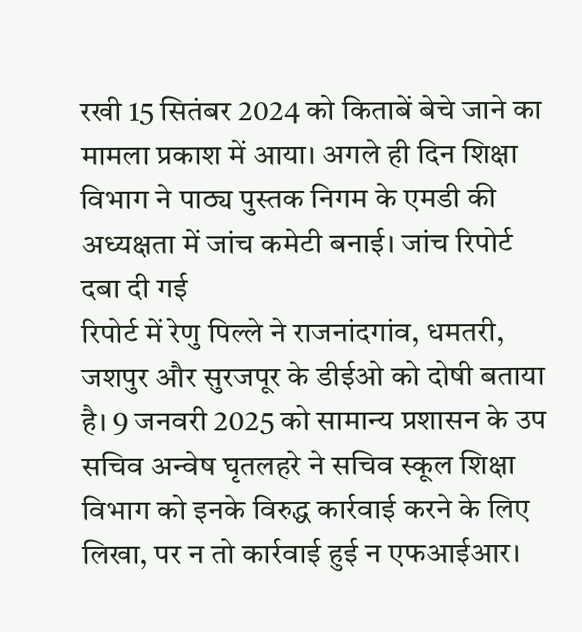रखी 15 सितंबर 2024 को किताबें बेचे जाने का मामला प्रकाश में आया। अगले ही दिन शिक्षा विभाग ने पाठ्य पुस्तक निगम के एमडी की अध्यक्षता में जांच कमेटी बनाई। जांच रिपोर्ट दबा दी गई
रिपोर्ट में रेणु पिल्ले ने राजनांदगांव, धमतरी, जशपुर और सुरजपूर के डीईओ को दोषी बताया है। 9 जनवरी 2025 को सामान्य प्रशासन के उप सचिव अन्वेष घृतलहरे ने सचिव स्कूल शिक्षा विभाग को इनके विरुद्ध कार्रवाई करने के लिए लिखा, पर न तो कार्रवाई हुई न एफआईआर।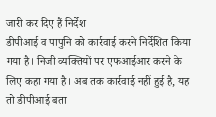जारी कर दिए हैं निर्देश
डीपीआई व पापुनि को कार्रवाई करने निर्देशित किया गया है। निजी व्यक्तियों पर एफआईआर करने के लिए कहा गया है। अब तक कार्रवाई नहीं हुई है, यह तो डीपीआई बता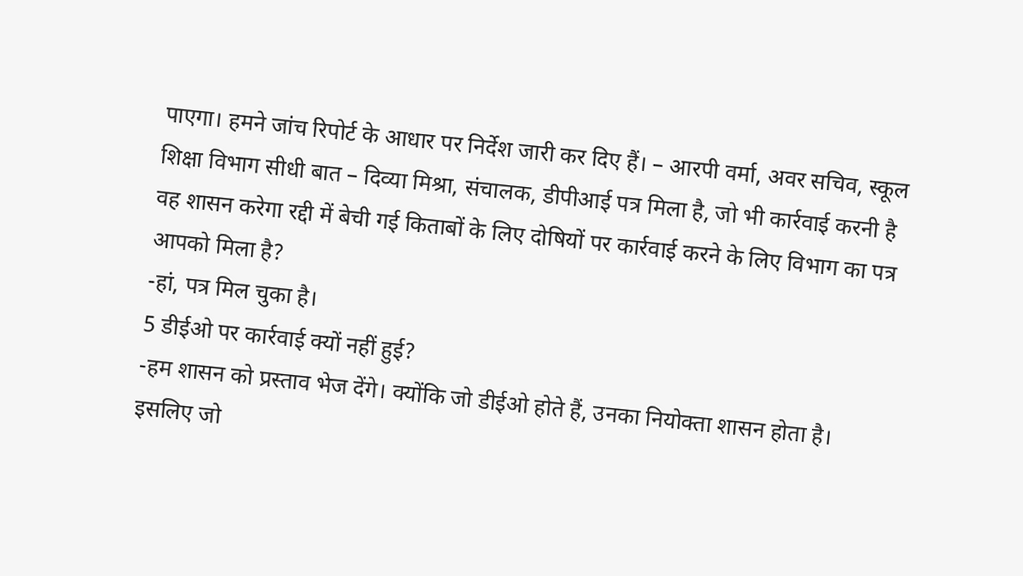पाएगा। हमने जांच रिपोर्ट के आधार पर निर्देश जारी कर दिए हैं। – आरपी वर्मा, अवर सचिव, स्कूल शिक्षा विभाग सीधी बात – दिव्या मिश्रा, संचालक, डीपीआई पत्र मिला है, जो भी कार्रवाई करनी है वह शासन करेगा रद्दी में बेची गई किताबों के लिए दोषियों पर कार्रवाई करने के लिए विभाग का पत्र आपको मिला है?
-हां, पत्र मिल चुका है।
5 डीईओ पर कार्रवाई क्यों नहीं हुई?
-हम शासन को प्रस्ताव भेज देंगे। क्योंकि जो डीईओ होते हैं, उनका नियोक्ता शासन होता है। इसलिए जो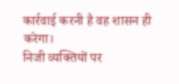कार्रवाई करनी है वह शासन ही करेगा।
निजी व्यक्तियों पर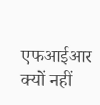एफआईआर क्यों नहीं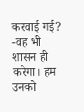करवाई गई?
-वह भी शासन ही करेगा। हम उनको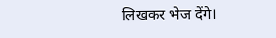लिखकर भेज देंगे।